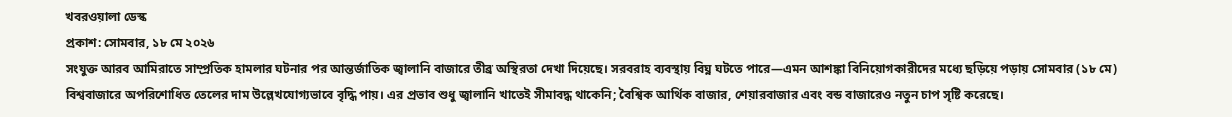খবরওয়ালা ডেস্ক
প্রকাশ: সোমবার, ১৮ মে ২০২৬
সংযুক্ত আরব আমিরাতে সাম্প্রতিক হামলার ঘটনার পর আন্তর্জাতিক জ্বালানি বাজারে তীব্র অস্থিরতা দেখা দিয়েছে। সরবরাহ ব্যবস্থায় বিঘ্ন ঘটতে পারে—এমন আশঙ্কা বিনিয়োগকারীদের মধ্যে ছড়িয়ে পড়ায় সোমবার (১৮ মে) বিশ্ববাজারে অপরিশোধিত তেলের দাম উল্লেখযোগ্যভাবে বৃদ্ধি পায়। এর প্রভাব শুধু জ্বালানি খাতেই সীমাবদ্ধ থাকেনি; বৈশ্বিক আর্থিক বাজার, শেয়ারবাজার এবং বন্ড বাজারেও নতুন চাপ সৃষ্টি করেছে।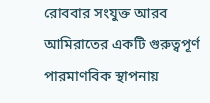রোববার সংযুক্ত আরব আমিরাতের একটি গুরুত্বপূর্ণ পারমাণবিক স্থাপনায়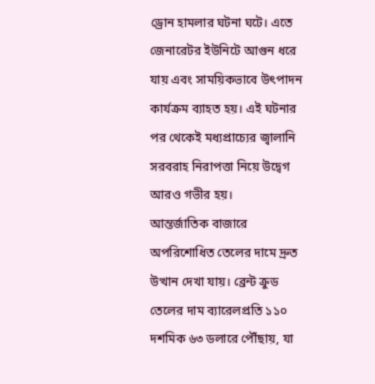ড্রোন হামলার ঘটনা ঘটে। এতে জেনারেটর ইউনিটে আগুন ধরে যায় এবং সাময়িকভাবে উৎপাদন কার্যক্রম ব্যাহত হয়। এই ঘটনার পর থেকেই মধ্যপ্রাচ্যের জ্বালানি সরবরাহ নিরাপত্তা নিয়ে উদ্বেগ আরও গভীর হয়।
আন্তর্জাতিক বাজারে অপরিশোধিত তেলের দামে দ্রুত উত্থান দেখা যায়। ব্রেন্ট ক্রুড তেলের দাম ব্যারেলপ্রতি ১১০ দশমিক ৬৩ ডলারে পৌঁছায়, যা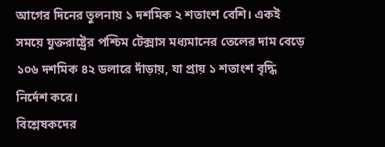আগের দিনের তুলনায় ১ দশমিক ২ শতাংশ বেশি। একই সময়ে যুক্তরাষ্ট্রের পশ্চিম টেক্সাস মধ্যমানের তেলের দাম বেড়ে ১০৬ দশমিক ৪২ ডলারে দাঁড়ায়, যা প্রায় ১ শতাংশ বৃদ্ধি নির্দেশ করে।
বিশ্লেষকদের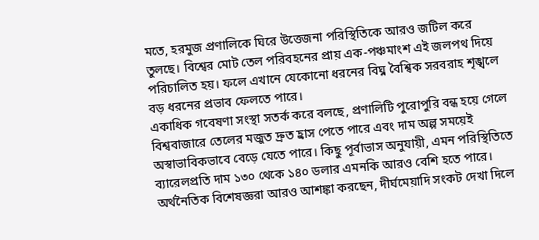মতে, হরমুজ প্রণালিকে ঘিরে উত্তেজনা পরিস্থিতিকে আরও জটিল করে তুলছে। বিশ্বের মোট তেল পরিবহনের প্রায় এক-পঞ্চমাংশ এই জলপথ দিয়ে পরিচালিত হয়। ফলে এখানে যেকোনো ধরনের বিঘ্ন বৈশ্বিক সরবরাহ শৃঙ্খলে বড় ধরনের প্রভাব ফেলতে পারে।
একাধিক গবেষণা সংস্থা সতর্ক করে বলছে, প্রণালিটি পুরোপুরি বন্ধ হয়ে গেলে বিশ্ববাজারে তেলের মজুত দ্রুত হ্রাস পেতে পারে এবং দাম অল্প সময়েই অস্বাভাবিকভাবে বেড়ে যেতে পারে। কিছু পূর্বাভাস অনুযায়ী, এমন পরিস্থিতিতে ব্যারেলপ্রতি দাম ১৩০ থেকে ১৪০ ডলার এমনকি আরও বেশি হতে পারে।
অর্থনৈতিক বিশেষজ্ঞরা আরও আশঙ্কা করছেন, দীর্ঘমেয়াদি সংকট দেখা দিলে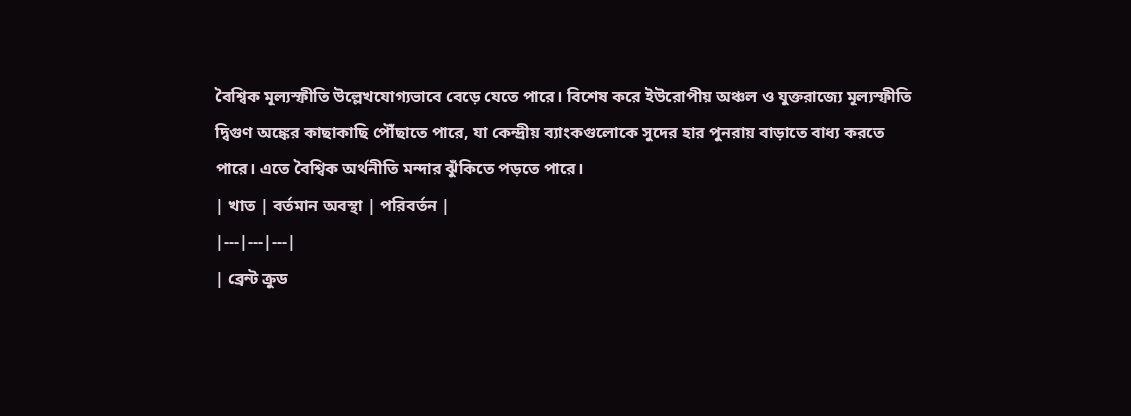বৈশ্বিক মূল্যস্ফীতি উল্লেখযোগ্যভাবে বেড়ে যেতে পারে। বিশেষ করে ইউরোপীয় অঞ্চল ও যুক্তরাজ্যে মূল্যস্ফীতি দ্বিগুণ অঙ্কের কাছাকাছি পৌঁছাতে পারে, যা কেন্দ্রীয় ব্যাংকগুলোকে সুদের হার পুনরায় বাড়াতে বাধ্য করতে পারে। এতে বৈশ্বিক অর্থনীতি মন্দার ঝুঁকিতে পড়তে পারে।
| খাত | বর্তমান অবস্থা | পরিবর্তন |
|---|---|---|
| ব্রেন্ট ক্রুড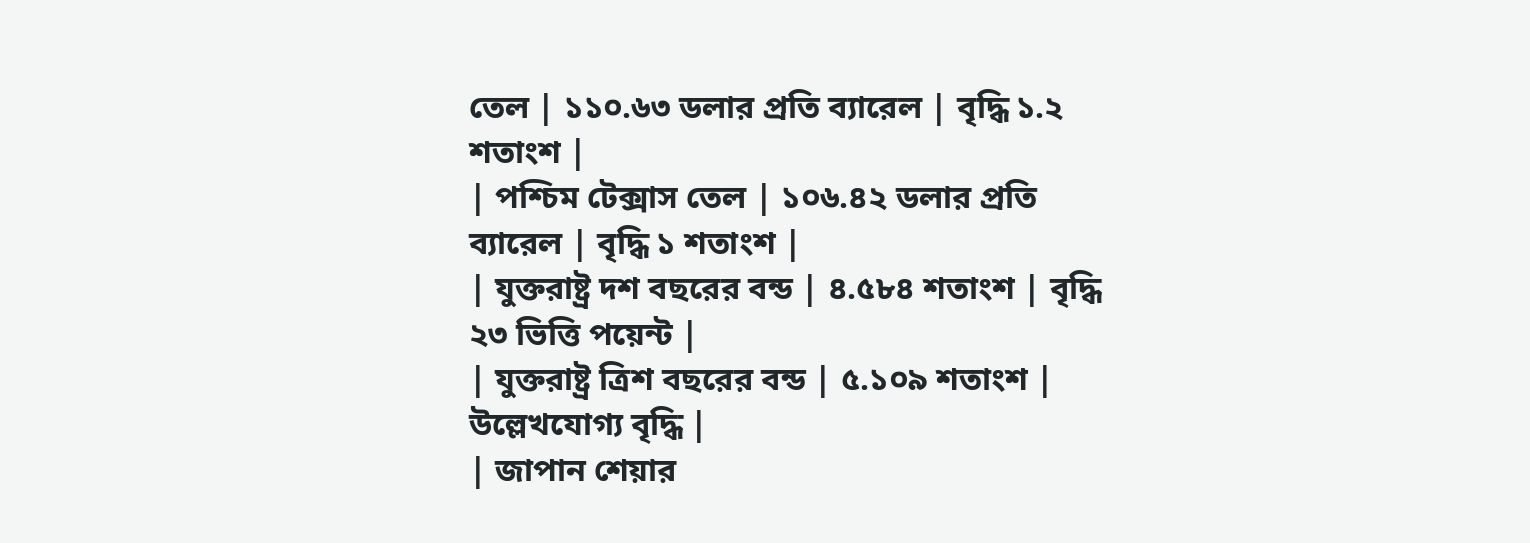তেল | ১১০.৬৩ ডলার প্রতি ব্যারেল | বৃদ্ধি ১.২ শতাংশ |
| পশ্চিম টেক্সাস তেল | ১০৬.৪২ ডলার প্রতি ব্যারেল | বৃদ্ধি ১ শতাংশ |
| যুক্তরাষ্ট্র দশ বছরের বন্ড | ৪.৫৮৪ শতাংশ | বৃদ্ধি ২৩ ভিত্তি পয়েন্ট |
| যুক্তরাষ্ট্র ত্রিশ বছরের বন্ড | ৫.১০৯ শতাংশ | উল্লেখযোগ্য বৃদ্ধি |
| জাপান শেয়ার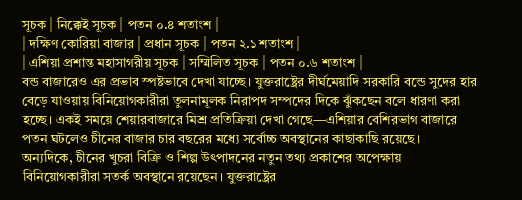সূচক | নিক্কেই সূচক | পতন ০.৪ শতাংশ |
| দক্ষিণ কোরিয়া বাজার | প্রধান সূচক | পতন ২.১ শতাংশ |
| এশিয়া প্রশান্ত মহাসাগরীয় সূচক | সম্মিলিত সূচক | পতন ০.৬ শতাংশ |
বন্ড বাজারেও এর প্রভাব স্পষ্টভাবে দেখা যাচ্ছে। যুক্তরাষ্ট্রের দীর্ঘমেয়াদি সরকারি বন্ডে সুদের হার বেড়ে যাওয়ায় বিনিয়োগকারীরা তুলনামূলক নিরাপদ সম্পদের দিকে ঝুঁকছেন বলে ধারণা করা হচ্ছে। একই সময়ে শেয়ারবাজারে মিশ্র প্রতিক্রিয়া দেখা গেছে—এশিয়ার বেশিরভাগ বাজারে পতন ঘটলেও চীনের বাজার চার বছরের মধ্যে সর্বোচ্চ অবস্থানের কাছাকাছি রয়েছে।
অন্যদিকে, চীনের খুচরা বিক্রি ও শিল্প উৎপাদনের নতুন তথ্য প্রকাশের অপেক্ষায় বিনিয়োগকারীরা সতর্ক অবস্থানে রয়েছেন। যুক্তরাষ্ট্রের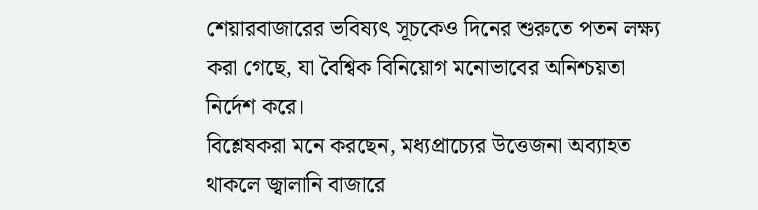শেয়ারবাজারের ভবিষ্যৎ সূচকেও দিনের শুরুতে পতন লক্ষ্য করা গেছে, যা বৈশ্বিক বিনিয়োগ মনোভাবের অনিশ্চয়তা নির্দেশ করে।
বিশ্লেষকরা মনে করছেন, মধ্যপ্রাচ্যের উত্তেজনা অব্যাহত থাকলে জ্বালানি বাজারে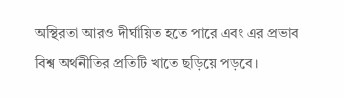অস্থিরতা আরও দীর্ঘায়িত হতে পারে এবং এর প্রভাব বিশ্ব অর্থনীতির প্রতিটি খাতে ছড়িয়ে পড়বে।